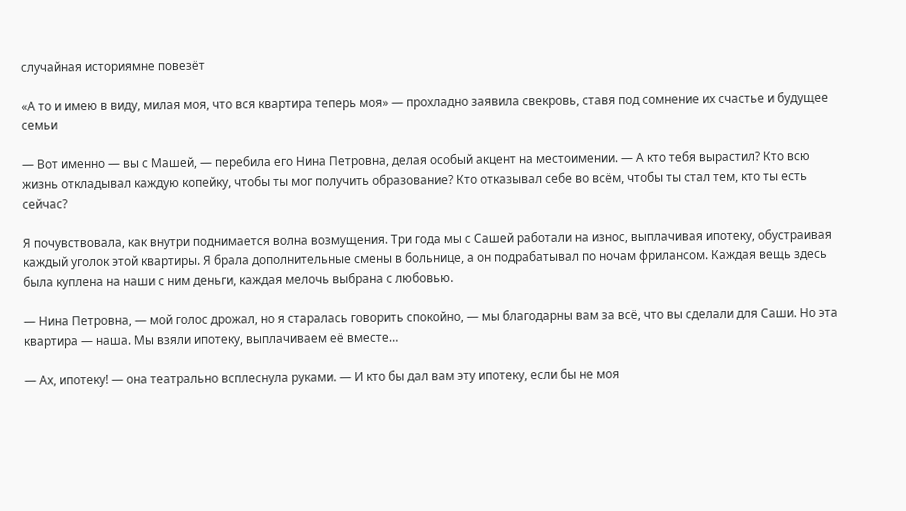случайная историямне повезёт

«А то и имею в виду, милая моя, что вся квартира теперь моя» — прохладно заявила свекровь, ставя под сомнение их счастье и будущее семьи

— Вот именно — вы с Машей, — перебила его Нина Петровна, делая особый акцент на местоимении. — А кто тебя вырастил? Кто всю жизнь откладывал каждую копейку, чтобы ты мог получить образование? Кто отказывал себе во всём, чтобы ты стал тем, кто ты есть сейчас?

Я почувствовала, как внутри поднимается волна возмущения. Три года мы с Сашей работали на износ, выплачивая ипотеку, обустраивая каждый уголок этой квартиры. Я брала дополнительные смены в больнице, а он подрабатывал по ночам фрилансом. Каждая вещь здесь была куплена на наши с ним деньги, каждая мелочь выбрана с любовью.

— Нина Петровна, — мой голос дрожал, но я старалась говорить спокойно, — мы благодарны вам за всё, что вы сделали для Саши. Но эта квартира — наша. Мы взяли ипотеку, выплачиваем её вместе…

— Ах, ипотеку! — она театрально всплеснула руками. — И кто бы дал вам эту ипотеку, если бы не моя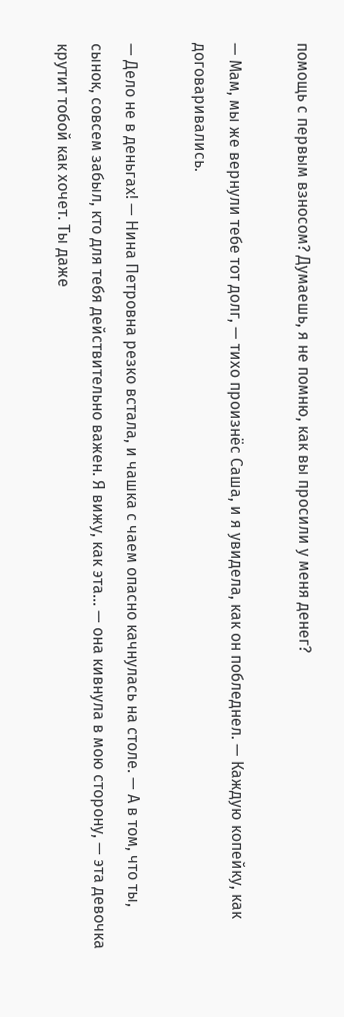помощь с первым взносом? Думаешь, я не помню, как вы просили у меня денег?

— Мам, мы же вернули тебе тот долг, — тихо произнёс Саша, и я увидела, как он побледнел. — Каждую копейку, как договаривались.

— Дело не в деньгах! — Нина Петровна резко встала, и чашка с чаем опасно качнулась на столе. — А в том, что ты, сынок, совсем забыл, кто для тебя действительно важен. Я вижу, как эта… — она кивнула в мою сторону, — эта девочка крутит тобой как хочет. Ты даже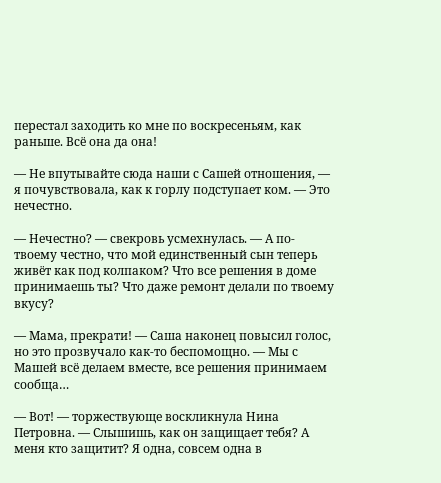перестал заходить ко мне по воскресеньям, как раньше. Всё она да она!

— Не впутывайте сюда наши с Сашей отношения, — я почувствовала, как к горлу подступает ком. — Это нечестно.

— Нечестно? — свекровь усмехнулась. — А по-твоему честно, что мой единственный сын теперь живёт как под колпаком? Что все решения в доме принимаешь ты? Что даже ремонт делали по твоему вкусу?

— Мама, прекрати! — Саша наконец повысил голос, но это прозвучало как-то беспомощно. — Мы с Машей всё делаем вместе, все решения принимаем сообща…

— Вот! — торжествующе воскликнула Нина Петровна. — Слышишь, как он защищает тебя? А меня кто защитит? Я одна, совсем одна в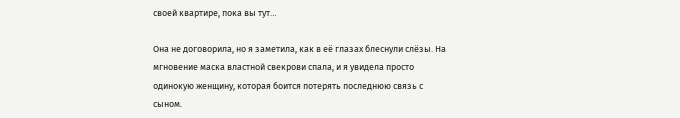своей квартире, пока вы тут…

Она не договорила, но я заметила, как в её глазах блеснули слёзы. На мгновение маска властной свекрови спала, и я увидела просто одинокую женщину, которая боится потерять последнюю связь с сыном.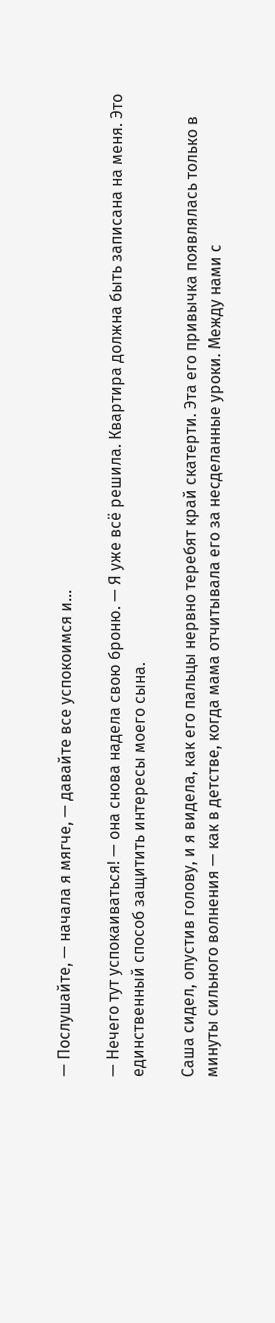— Послушайте, — начала я мягче, — давайте все успокоимся и…

— Нечего тут успокаиваться! — она снова надела свою броню. — Я уже всё решила. Квартира должна быть записана на меня. Это единственный способ защитить интересы моего сына.

Саша сидел, опустив голову, и я видела, как его пальцы нервно теребят край скатерти. Эта его привычка появлялась только в минуты сильного волнения — как в детстве, когда мама отчитывала его за несделанные уроки. Между нами с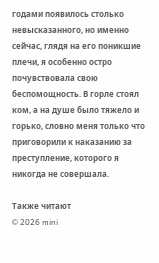годами появилось столько невысказанного, но именно сейчас, глядя на его поникшие плечи, я особенно остро почувствовала свою беспомощность. В горле стоял ком, а на душе было тяжело и горько, словно меня только что приговорили к наказанию за преступление, которого я никогда не совершала.

Также читают
© 2026 mini